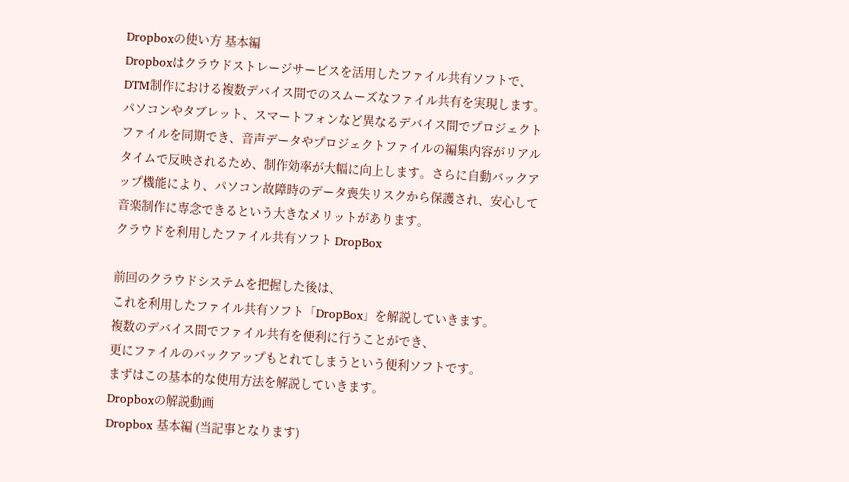Dropboxの使い方 基本編
Dropboxはクラウドストレージサービスを活用したファイル共有ソフトで、DTM制作における複数デバイス間でのスムーズなファイル共有を実現します。パソコンやタブレット、スマートフォンなど異なるデバイス間でプロジェクトファイルを同期でき、音声データやプロジェクトファイルの編集内容がリアルタイムで反映されるため、制作効率が大幅に向上します。さらに自動バックアップ機能により、パソコン故障時のデータ喪失リスクから保護され、安心して音楽制作に専念できるという大きなメリットがあります。
クラウドを利用したファイル共有ソフト DropBox

前回のクラウドシステムを把握した後は、
これを利用したファイル共有ソフト「DropBox」を解説していきます。
複数のデバイス間でファイル共有を便利に行うことができ、
更にファイルのバックアップもとれてしまうという便利ソフトです。
まずはこの基本的な使用方法を解説していきます。
Dropboxの解説動画
Dropbox 基本編 (当記事となります)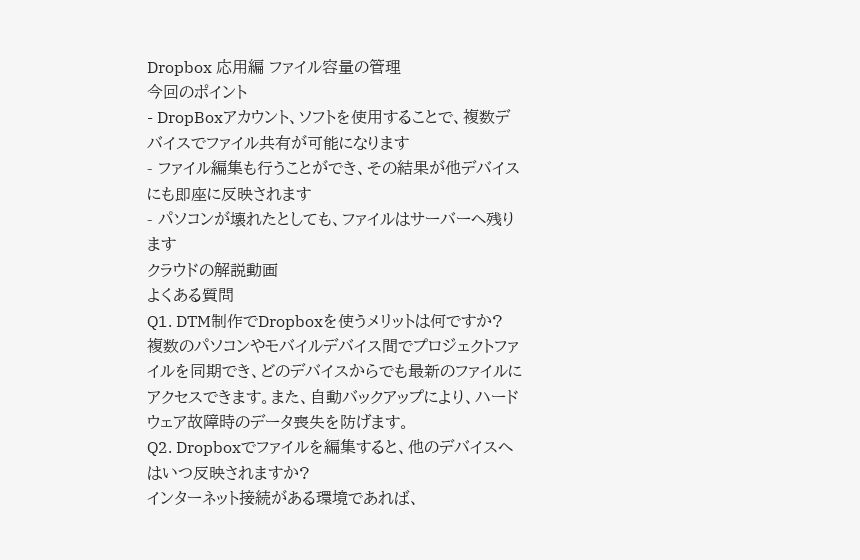Dropbox 応用編 ファイル容量の管理
今回のポイント
- DropBoxアカウント、ソフトを使用することで、複数デバイスでファイル共有が可能になります
- ファイル編集も行うことができ、その結果が他デバイスにも即座に反映されます
- パソコンが壊れたとしても、ファイルはサーバーへ残ります
クラウドの解説動画
よくある質問
Q1. DTM制作でDropboxを使うメリットは何ですか?
複数のパソコンやモバイルデバイス間でプロジェクトファイルを同期でき、どのデバイスからでも最新のファイルにアクセスできます。また、自動バックアップにより、ハードウェア故障時のデータ喪失を防げます。
Q2. Dropboxでファイルを編集すると、他のデバイスへはいつ反映されますか?
インターネット接続がある環境であれば、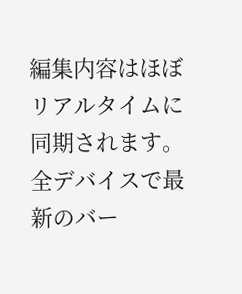編集内容はほぼリアルタイムに同期されます。全デバイスで最新のバー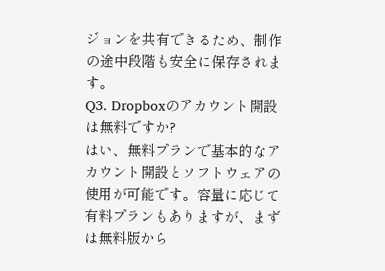ジョンを共有できるため、制作の途中段階も安全に保存されます。
Q3. Dropboxのアカウント開設は無料ですか?
はい、無料プランで基本的なアカウント開設とソフトウェアの使用が可能です。容量に応じて有料プランもありますが、まずは無料版から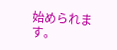始められます。